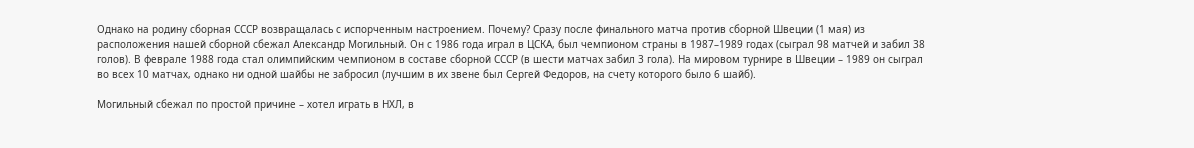Однако на родину сборная СССР возвращалась с испорченным настроением. Почему? Сразу после финального матча против сборной Швеции (1 мая) из расположения нашей сборной сбежал Александр Могильный. Он с 1986 года играл в ЦСКА, был чемпионом страны в 1987–1989 годах (сыграл 98 матчей и забил 38 голов). В феврале 1988 года стал олимпийским чемпионом в составе сборной СССР (в шести матчах забил 3 гола). На мировом турнире в Швеции – 1989 он сыграл во всех 10 матчах, однако ни одной шайбы не забросил (лучшим в их звене был Сергей Федоров, на счету которого было 6 шайб).

Могильный сбежал по простой причине – хотел играть в НХЛ, в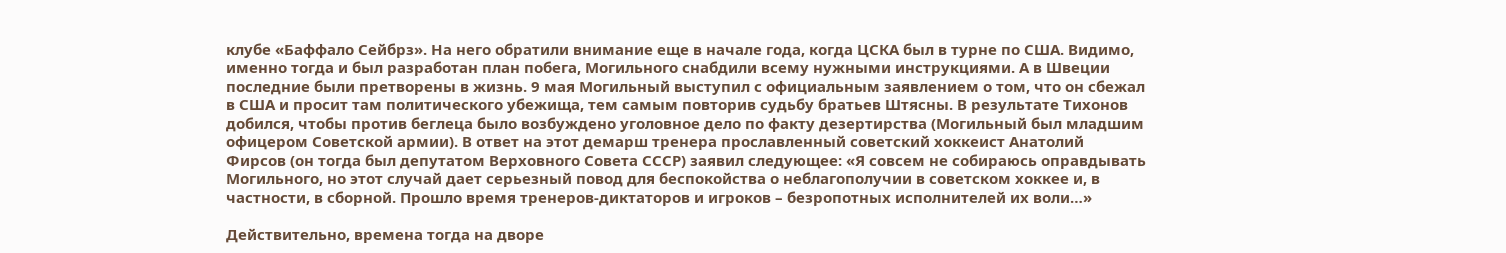клубе «Баффало Сейбрз». На него обратили внимание еще в начале года, когда ЦСКА был в турне по США. Видимо, именно тогда и был разработан план побега, Могильного снабдили всему нужными инструкциями. А в Швеции последние были претворены в жизнь. 9 мая Могильный выступил с официальным заявлением о том, что он сбежал в США и просит там политического убежища, тем самым повторив судьбу братьев Штясны. В результате Тихонов добился, чтобы против беглеца было возбуждено уголовное дело по факту дезертирства (Могильный был младшим офицером Советской армии). В ответ на этот демарш тренера прославленный советский хоккеист Анатолий Фирсов (он тогда был депутатом Верховного Совета СССР) заявил следующее: «Я совсем не собираюсь оправдывать Могильного, но этот случай дает серьезный повод для беспокойства о неблагополучии в советском хоккее и, в частности, в сборной. Прошло время тренеров-диктаторов и игроков – безропотных исполнителей их воли…»

Действительно, времена тогда на дворе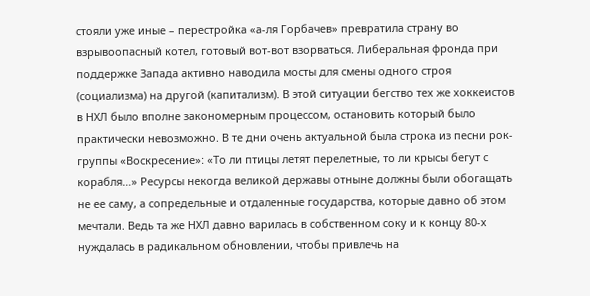стояли уже иные – перестройка «а-ля Горбачев» превратила страну во взрывоопасный котел, готовый вот-вот взорваться. Либеральная фронда при поддержке Запада активно наводила мосты для смены одного строя (социализма) на другой (капитализм). В этой ситуации бегство тех же хоккеистов в НХЛ было вполне закономерным процессом, остановить который было практически невозможно. В те дни очень актуальной была строка из песни рок-группы «Воскресение»: «То ли птицы летят перелетные, то ли крысы бегут с корабля…» Ресурсы некогда великой державы отныне должны были обогащать не ее саму, а сопредельные и отдаленные государства, которые давно об этом мечтали. Ведь та же НХЛ давно варилась в собственном соку и к концу 80-х нуждалась в радикальном обновлении, чтобы привлечь на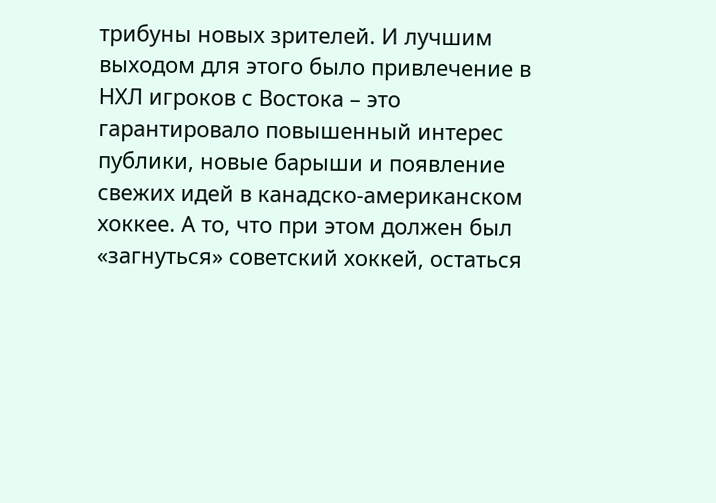трибуны новых зрителей. И лучшим выходом для этого было привлечение в НХЛ игроков с Востока – это гарантировало повышенный интерес публики, новые барыши и появление свежих идей в канадско-американском хоккее. А то, что при этом должен был «загнуться» советский хоккей, остаться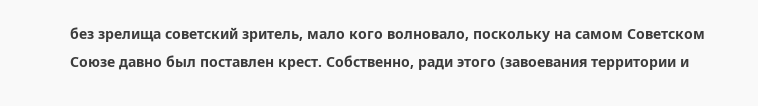без зрелища советский зритель, мало кого волновало, поскольку на самом Советском Союзе давно был поставлен крест. Собственно, ради этого (завоевания территории и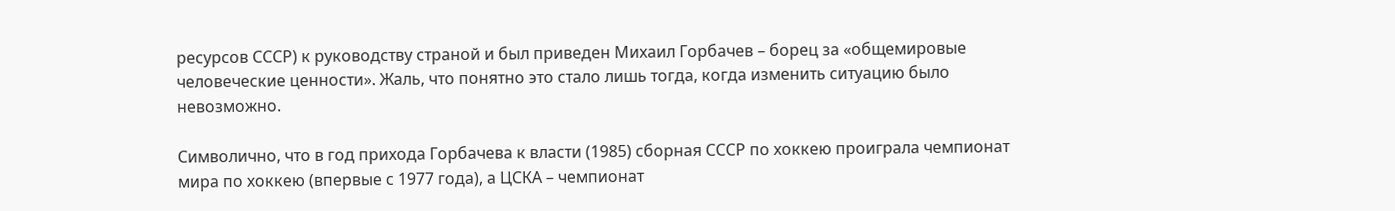ресурсов СССР) к руководству страной и был приведен Михаил Горбачев – борец за «общемировые человеческие ценности». Жаль, что понятно это стало лишь тогда, когда изменить ситуацию было невозможно.

Символично, что в год прихода Горбачева к власти (1985) сборная СССР по хоккею проиграла чемпионат мира по хоккею (впервые с 1977 года), а ЦСКА – чемпионат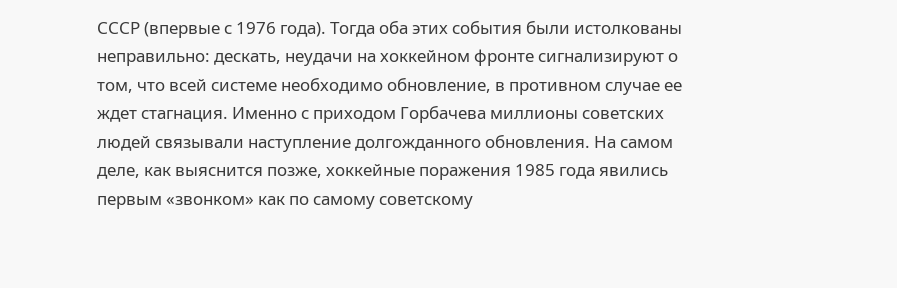СССР (впервые с 1976 года). Тогда оба этих события были истолкованы неправильно: дескать, неудачи на хоккейном фронте сигнализируют о том, что всей системе необходимо обновление, в противном случае ее ждет стагнация. Именно с приходом Горбачева миллионы советских людей связывали наступление долгожданного обновления. На самом деле, как выяснится позже, хоккейные поражения 1985 года явились первым «звонком» как по самому советскому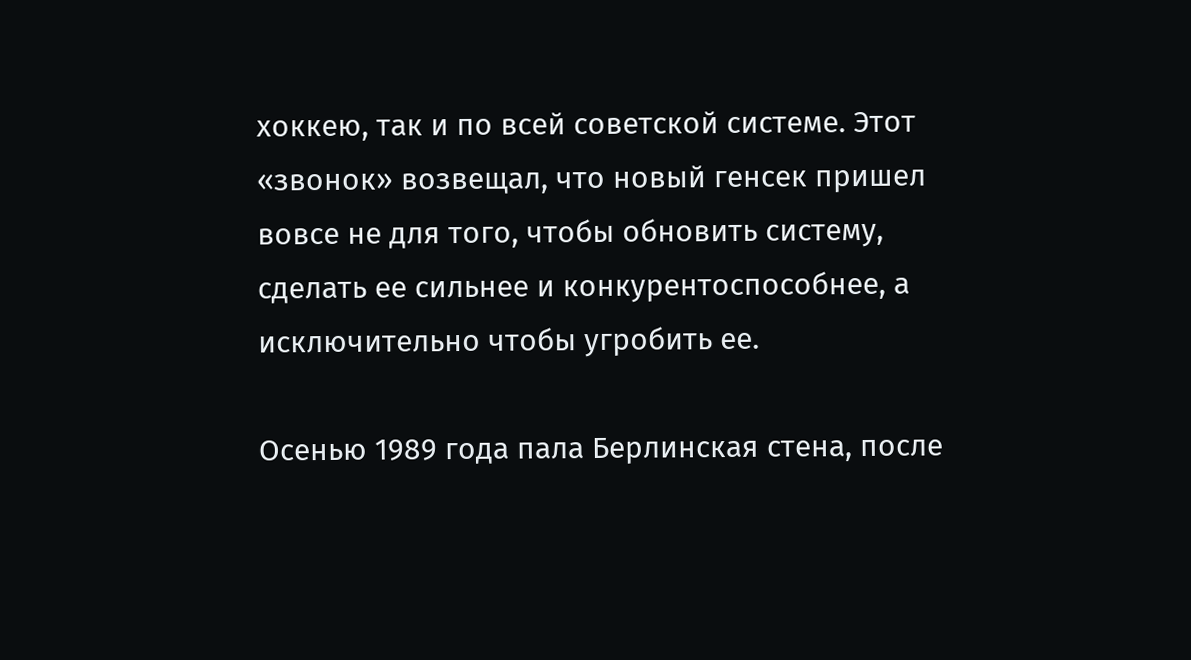хоккею, так и по всей советской системе. Этот «звонок» возвещал, что новый генсек пришел вовсе не для того, чтобы обновить систему, сделать ее сильнее и конкурентоспособнее, а исключительно чтобы угробить ее.

Осенью 1989 года пала Берлинская стена, после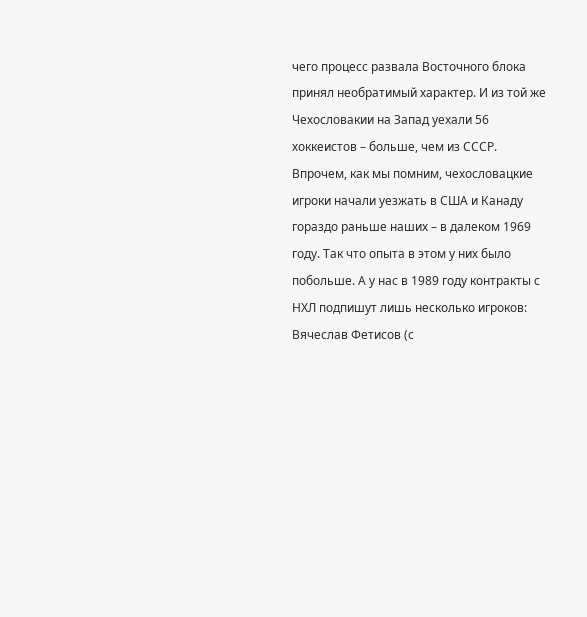чего процесс развала Восточного блока принял необратимый характер. И из той же Чехословакии на Запад уехали 56 хоккеистов – больше, чем из СССР. Впрочем, как мы помним, чехословацкие игроки начали уезжать в США и Канаду гораздо раньше наших – в далеком 1969 году. Так что опыта в этом у них было побольше. А у нас в 1989 году контракты с НХЛ подпишут лишь несколько игроков: Вячеслав Фетисов (с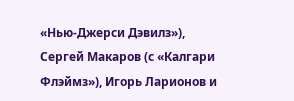«Нью-Джерси Дэвилз»), Сергей Макаров (с «Калгари Флэймз»), Игорь Ларионов и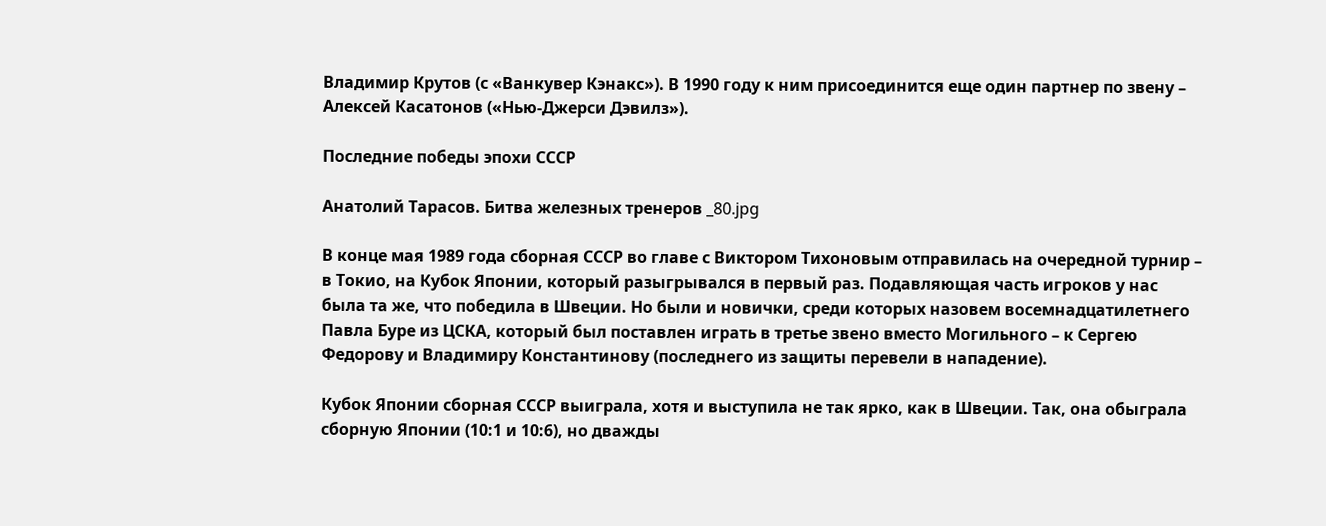Владимир Крутов (с «Ванкувер Кэнакс»). В 1990 году к ним присоединится еще один партнер по звену – Алексей Касатонов («Нью-Джерси Дэвилз»).

Последние победы эпохи СССР

Анатолий Тарасов. Битва железных тренеров _80.jpg

В конце мая 1989 года сборная СССР во главе с Виктором Тихоновым отправилась на очередной турнир – в Токио, на Кубок Японии, который разыгрывался в первый раз. Подавляющая часть игроков у нас была та же, что победила в Швеции. Но были и новички, среди которых назовем восемнадцатилетнего Павла Буре из ЦСКА, который был поставлен играть в третье звено вместо Могильного – к Сергею Федорову и Владимиру Константинову (последнего из защиты перевели в нападение).

Кубок Японии сборная СССР выиграла, хотя и выступила не так ярко, как в Швеции. Так, она обыграла сборную Японии (10:1 и 10:6), но дважды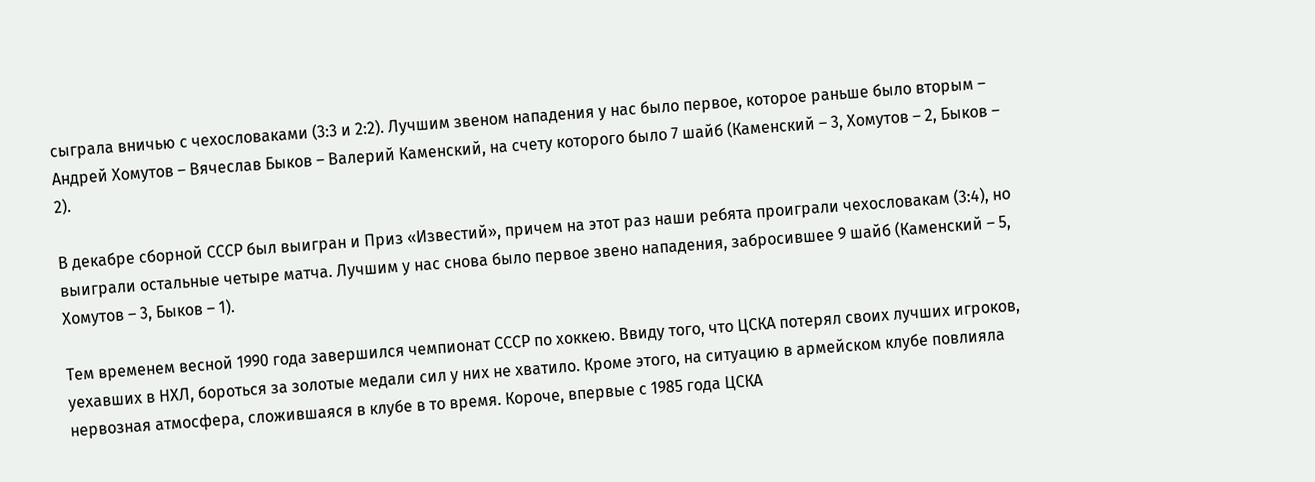сыграла вничью с чехословаками (3:3 и 2:2). Лучшим звеном нападения у нас было первое, которое раньше было вторым – Андрей Хомутов – Вячеслав Быков – Валерий Каменский, на счету которого было 7 шайб (Каменский – 3, Хомутов – 2, Быков – 2).

В декабре сборной СССР был выигран и Приз «Известий», причем на этот раз наши ребята проиграли чехословакам (3:4), но выиграли остальные четыре матча. Лучшим у нас снова было первое звено нападения, забросившее 9 шайб (Каменский – 5, Хомутов – 3, Быков – 1).

Тем временем весной 1990 года завершился чемпионат СССР по хоккею. Ввиду того, что ЦСКА потерял своих лучших игроков, уехавших в НХЛ, бороться за золотые медали сил у них не хватило. Кроме этого, на ситуацию в армейском клубе повлияла нервозная атмосфера, сложившаяся в клубе в то время. Короче, впервые с 1985 года ЦСКА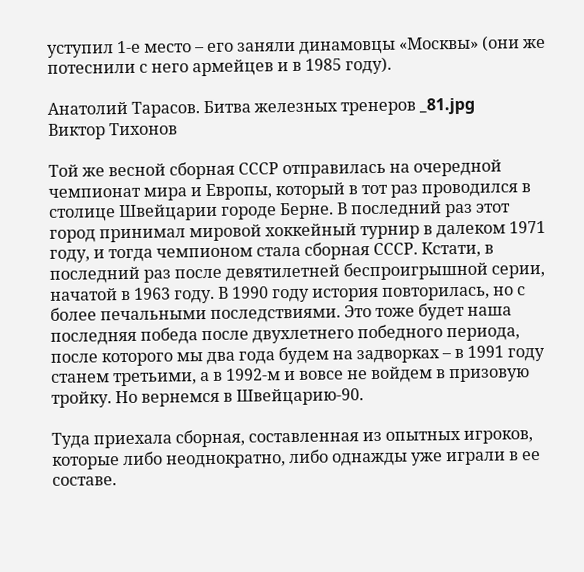уступил 1-е место – его заняли динамовцы «Москвы» (они же потеснили с него армейцев и в 1985 году).

Анатолий Тарасов. Битва железных тренеров _81.jpg
Виктор Тихонов

Той же весной сборная СССР отправилась на очередной чемпионат мира и Европы, который в тот раз проводился в столице Швейцарии городе Берне. В последний раз этот город принимал мировой хоккейный турнир в далеком 1971 году, и тогда чемпионом стала сборная СССР. Кстати, в последний раз после девятилетней беспроигрышной серии, начатой в 1963 году. В 1990 году история повторилась, но с более печальными последствиями. Это тоже будет наша последняя победа после двухлетнего победного периода, после которого мы два года будем на задворках – в 1991 году станем третьими, а в 1992-м и вовсе не войдем в призовую тройку. Но вернемся в Швейцарию-90.

Туда приехала сборная, составленная из опытных игроков, которые либо неоднократно, либо однажды уже играли в ее составе.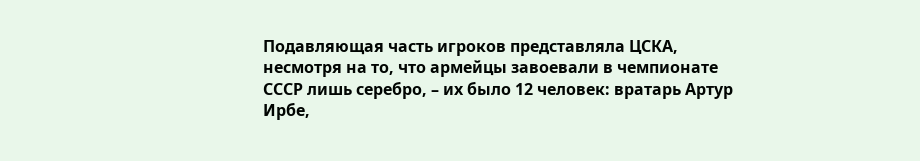Подавляющая часть игроков представляла ЦСКА, несмотря на то, что армейцы завоевали в чемпионате СССР лишь серебро, – их было 12 человек: вратарь Артур Ирбе,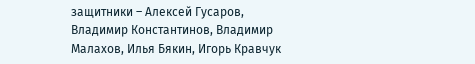защитники – Алексей Гусаров, Владимир Константинов, Владимир Малахов, Илья Бякин, Игорь Кравчук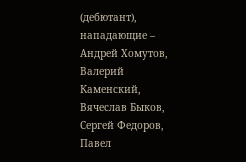(дебютант), нападающие – Андрей Хомутов, Валерий Каменский, Вячеслав Быков, Сергей Федоров, Павел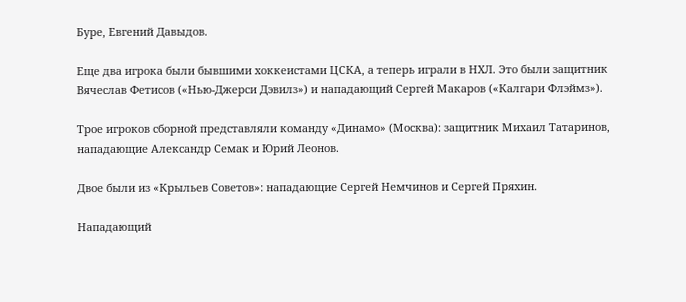Буре, Евгений Давыдов.

Еще два игрока были бывшими хоккеистами ЦСКА, а теперь играли в НХЛ. Это были защитник Вячеслав Фетисов («Нью-Джерси Дэвилз») и нападающий Сергей Макаров («Калгари Флэймз»).

Трое игроков сборной представляли команду «Динамо» (Москва): защитник Михаил Татаринов, нападающие Александр Семак и Юрий Леонов.

Двое были из «Крыльев Советов»: нападающие Сергей Немчинов и Сергей Пряхин.

Нападающий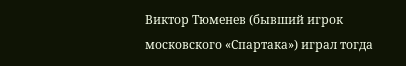Виктор Тюменев (бывший игрок московского «Спартака») играл тогда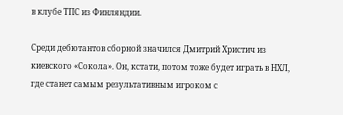в клубе ТПС из Финляндии.

Среди дебютантов сборной значился Дмитрий Христич из киевского «Сокола». Он, кстати, потом тоже будет играть в НХЛ, где станет самым результативным игроком с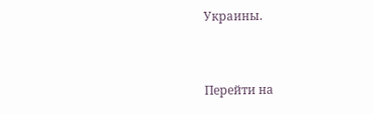Украины.


Перейти на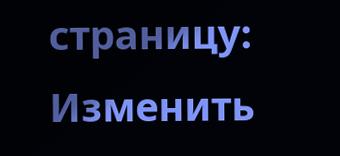страницу:
Изменить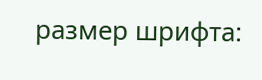размер шрифта: